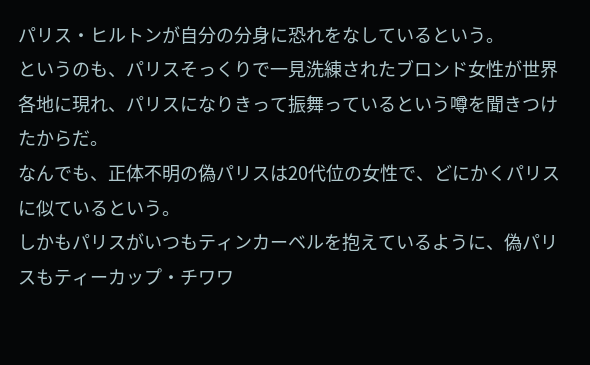パリス・ヒルトンが自分の分身に恐れをなしているという。
というのも、パリスそっくりで一見洗練されたブロンド女性が世界各地に現れ、パリスになりきって振舞っているという噂を聞きつけたからだ。
なんでも、正体不明の偽パリスは20代位の女性で、どにかくパリスに似ているという。
しかもパリスがいつもティンカーベルを抱えているように、偽パリスもティーカップ・チワワ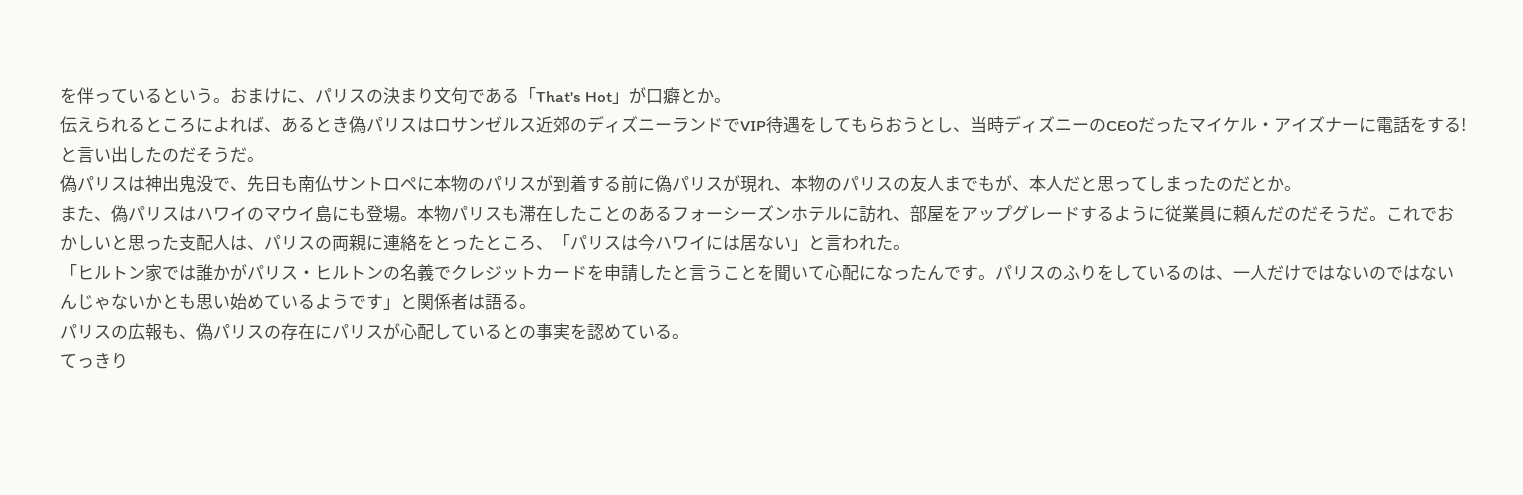を伴っているという。おまけに、パリスの決まり文句である「That's Hot」が口癖とか。
伝えられるところによれば、あるとき偽パリスはロサンゼルス近郊のディズニーランドでVIP待遇をしてもらおうとし、当時ディズニーのCEOだったマイケル・アイズナーに電話をする!と言い出したのだそうだ。
偽パリスは神出鬼没で、先日も南仏サントロペに本物のパリスが到着する前に偽パリスが現れ、本物のパリスの友人までもが、本人だと思ってしまったのだとか。
また、偽パリスはハワイのマウイ島にも登場。本物パリスも滞在したことのあるフォーシーズンホテルに訪れ、部屋をアップグレードするように従業員に頼んだのだそうだ。これでおかしいと思った支配人は、パリスの両親に連絡をとったところ、「パリスは今ハワイには居ない」と言われた。
「ヒルトン家では誰かがパリス・ヒルトンの名義でクレジットカードを申請したと言うことを聞いて心配になったんです。パリスのふりをしているのは、一人だけではないのではないんじゃないかとも思い始めているようです」と関係者は語る。
パリスの広報も、偽パリスの存在にパリスが心配しているとの事実を認めている。
てっきり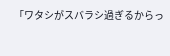「ワタシがスバラシ過ぎるからっ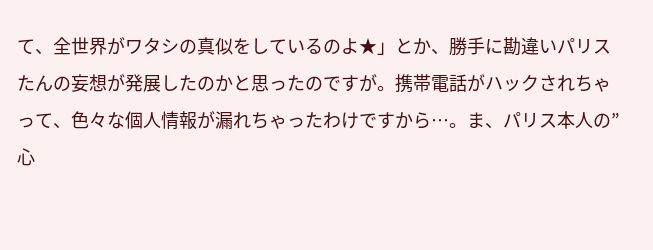て、全世界がワタシの真似をしているのよ★」とか、勝手に勘違いパリスたんの妄想が発展したのかと思ったのですが。携帯電話がハックされちゃって、色々な個人情報が漏れちゃったわけですから…。ま、パリス本人の”心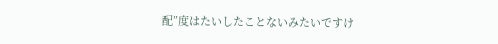配”度はたいしたことないみたいですけ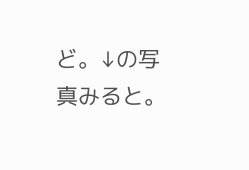ど。↓の写真みると。